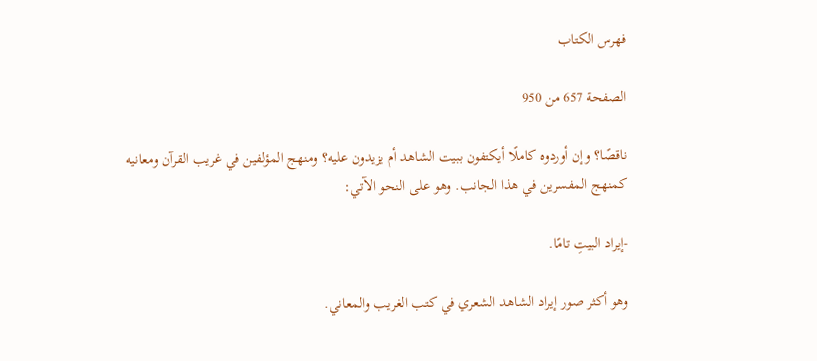فهرس الكتاب

الصفحة 657 من 950

ناقصًا؟ وإن أوردوه كاملًا أيكتفون ببيت الشاهد أم يزيدون عليه؟ ومنهج المؤلفين في غريب القرآن ومعانيه كمنهج المفسرين في هذا الجانب. وهو على النحو الآتي:

-إيراد البيتِ تامًا.

وهو أكثر صور إيراد الشاهد الشعري في كتب الغريب والمعاني.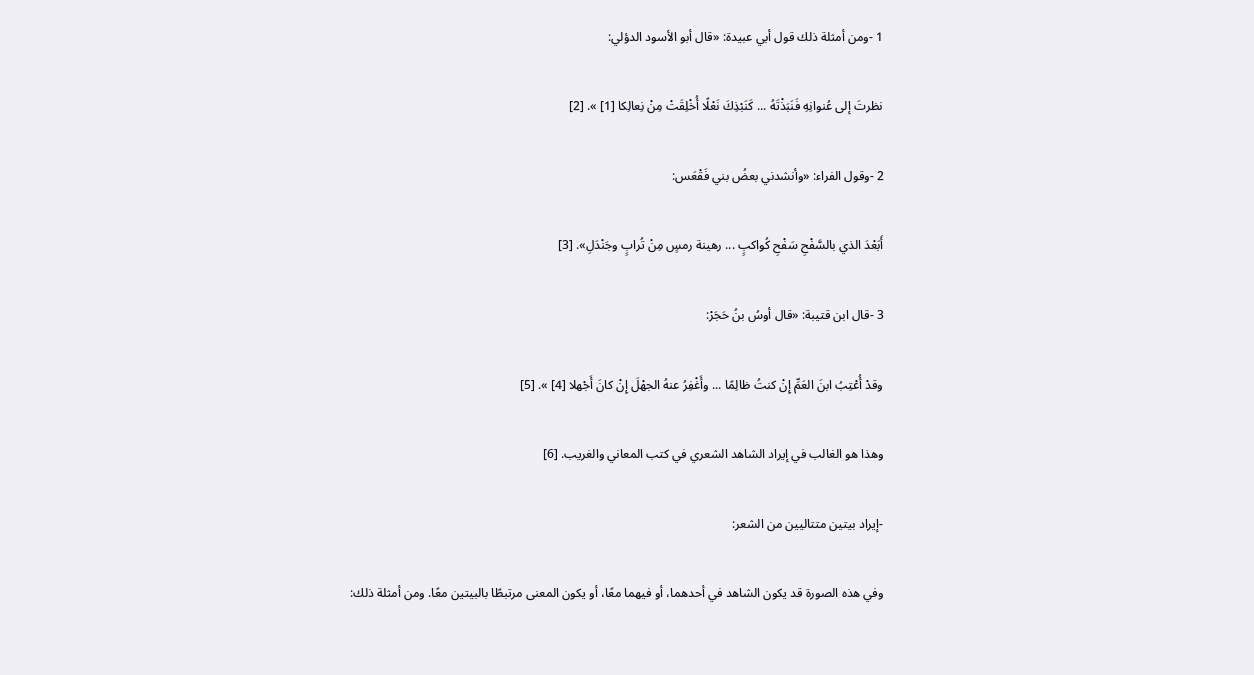1 -ومن أمثلة ذلك قول أبي عبيدة: «قال أبو الأسود الدؤلي:

نظرتَ إلى عُنوانِهِ فَنَبَذْتَهُ ... كَنَبْذِكَ نَعْلًا أُخْلِقَتْ مِنْ نِعالِكا [1] ». [2]

2 -وقول الفراء: «وأنشدني بعضُ بني فَقْعَس:

أَبَعْدَ الذي بالسَّفْحِ سَفْحِ كُواكبٍ ... رهينة رمسٍ مِنْ تُرابٍ وجَنْدَلِ». [3]

3 -قال ابن قتيبة: «قال أوسُ بنُ حَجَرْ:

وقدْ أُعْتِبُ ابنَ العَمِّ إِنْ كنتُ ظالِمًا ... وأَغْفِرُ عنهُ الجهْلَ إِنْ كانَ أَجْهلا [4] ». [5]

وهذا هو الغالب في إيراد الشاهد الشعري في كتب المعاني والغريب. [6]

-إيراد بيتين متتاليين من الشعر:

وفي هذه الصورة قد يكون الشاهد في أحدهما، أو فيهما معًا، أو يكون المعنى مرتبطًا بالبيتين معًا. ومن أمثلة ذلك: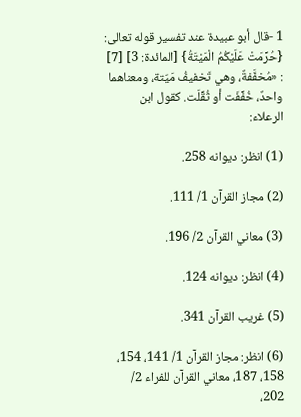1 -قال أبو عبيدة عند تفسير قوله تعالى: {حُرِّمَتْ عَلَيْكُمُ الْمَيْتَةُ} [المائدة: 3] [7] : «مُخفَّفةٌ، وهي تَخفيفُ مَيّتة، ومعناهما واحدٌ، خُفِّفَت أو ثُقِّلَت. كقول ابن الرعلاء:

(1) انظر: ديوانه 258.

(2) مجاز القرآن 1/ 111.

(3) معاني القرآن 2/ 196.

(4) انظر: ديوانه 124.

(5) غريب القرآن 341.

(6) انظر: مجاز القرآن 1/ 141، 154، 158، 187، معاني القرآن للفراء 2/ 202،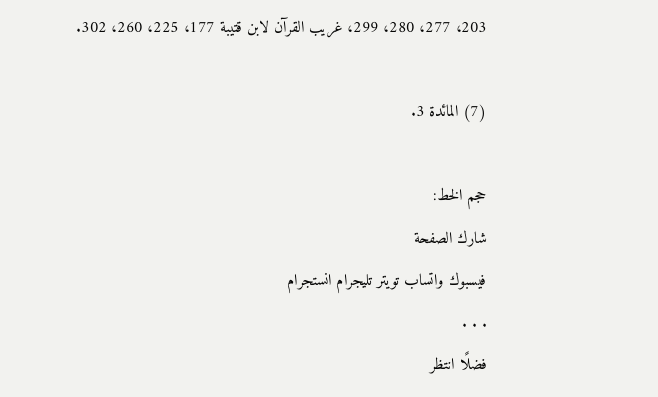203، 277، 280، 299، غريب القرآن لابن قتيبة 177، 225، 260، 302.

(7) المائدة 3.

حجم الخط:
شارك الصفحة
فيسبوك واتساب تويتر تليجرام انستجرام
. . .
فضلًا انتظر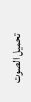تحميل الصوت